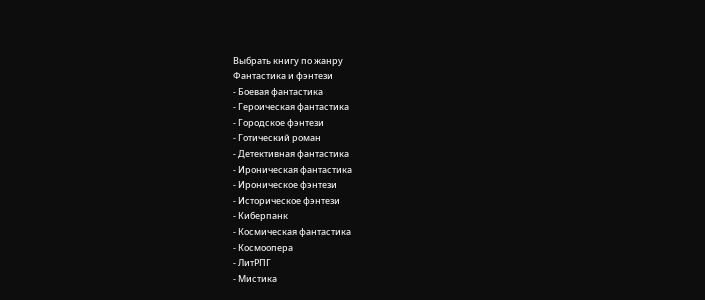Выбрать книгу по жанру
Фантастика и фэнтези
- Боевая фантастика
- Героическая фантастика
- Городское фэнтези
- Готический роман
- Детективная фантастика
- Ироническая фантастика
- Ироническое фэнтези
- Историческое фэнтези
- Киберпанк
- Космическая фантастика
- Космоопера
- ЛитРПГ
- Мистика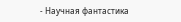- Научная фантастика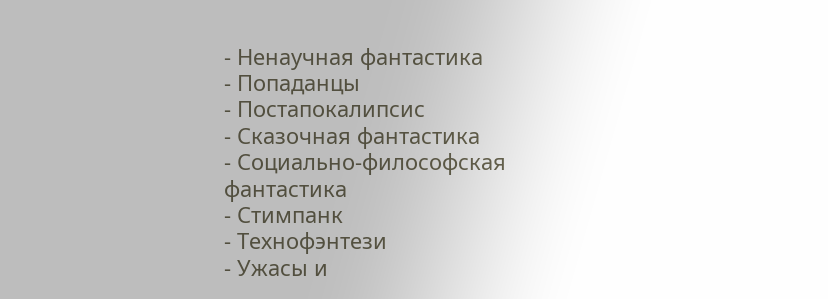- Ненаучная фантастика
- Попаданцы
- Постапокалипсис
- Сказочная фантастика
- Социально-философская фантастика
- Стимпанк
- Технофэнтези
- Ужасы и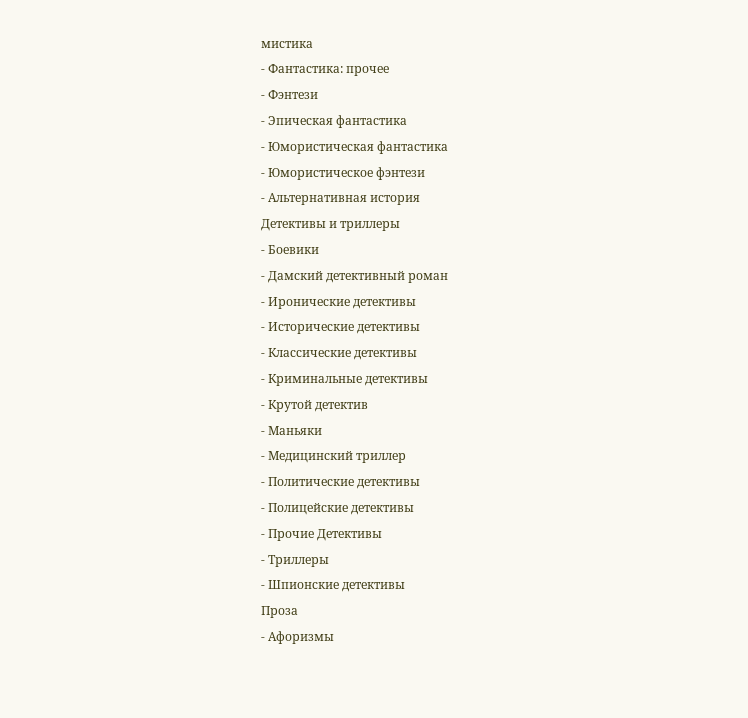мистика
- Фантастика: прочее
- Фэнтези
- Эпическая фантастика
- Юмористическая фантастика
- Юмористическое фэнтези
- Альтернативная история
Детективы и триллеры
- Боевики
- Дамский детективный роман
- Иронические детективы
- Исторические детективы
- Классические детективы
- Криминальные детективы
- Крутой детектив
- Маньяки
- Медицинский триллер
- Политические детективы
- Полицейские детективы
- Прочие Детективы
- Триллеры
- Шпионские детективы
Проза
- Афоризмы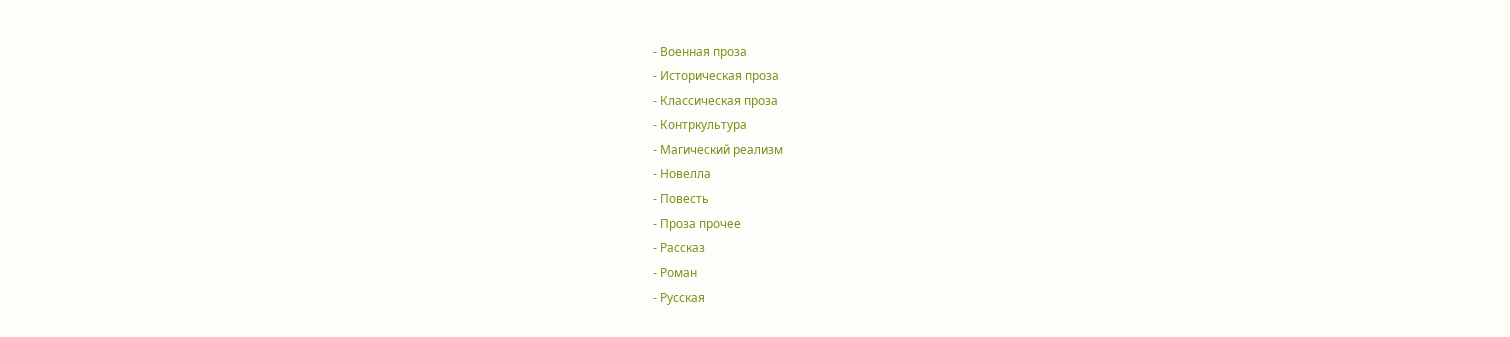- Военная проза
- Историческая проза
- Классическая проза
- Контркультура
- Магический реализм
- Новелла
- Повесть
- Проза прочее
- Рассказ
- Роман
- Русская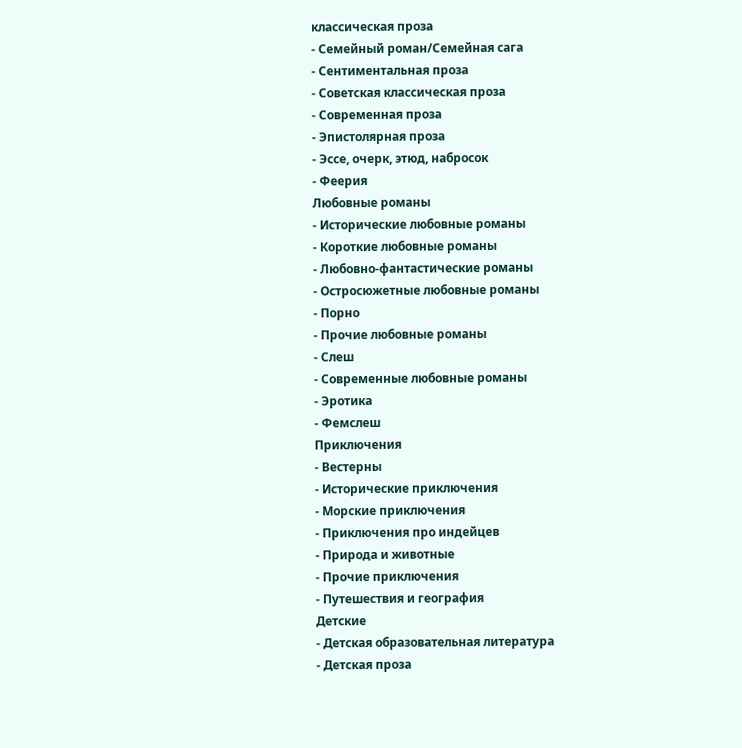классическая проза
- Семейный роман/Семейная сага
- Сентиментальная проза
- Советская классическая проза
- Современная проза
- Эпистолярная проза
- Эссе, очерк, этюд, набросок
- Феерия
Любовные романы
- Исторические любовные романы
- Короткие любовные романы
- Любовно-фантастические романы
- Остросюжетные любовные романы
- Порно
- Прочие любовные романы
- Слеш
- Современные любовные романы
- Эротика
- Фемслеш
Приключения
- Вестерны
- Исторические приключения
- Морские приключения
- Приключения про индейцев
- Природа и животные
- Прочие приключения
- Путешествия и география
Детские
- Детская образовательная литература
- Детская проза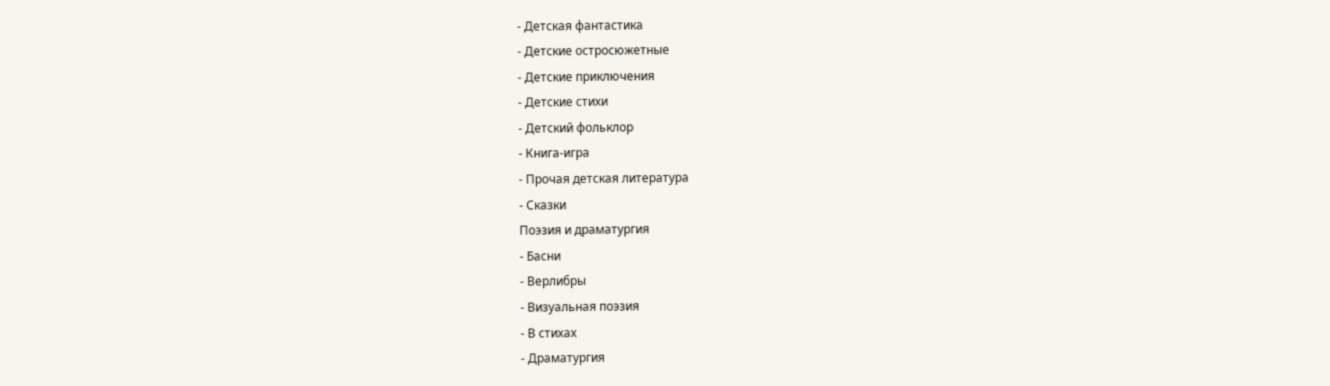- Детская фантастика
- Детские остросюжетные
- Детские приключения
- Детские стихи
- Детский фольклор
- Книга-игра
- Прочая детская литература
- Сказки
Поэзия и драматургия
- Басни
- Верлибры
- Визуальная поэзия
- В стихах
- Драматургия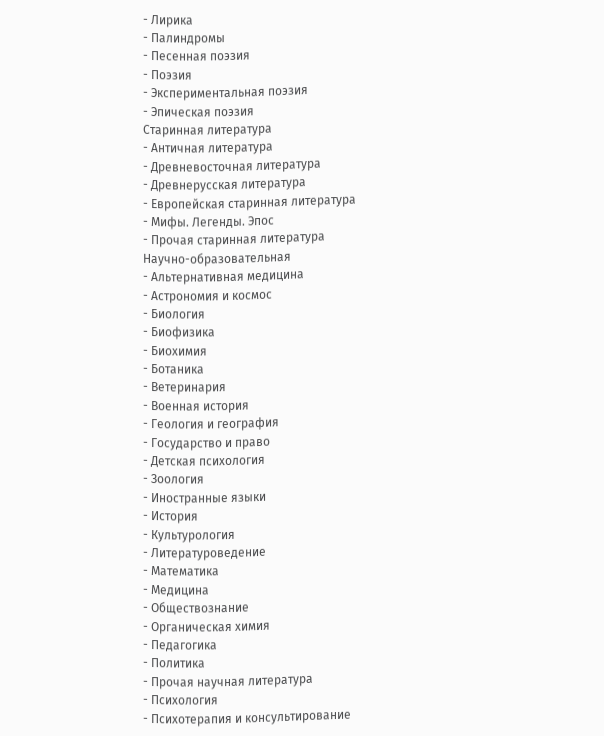- Лирика
- Палиндромы
- Песенная поэзия
- Поэзия
- Экспериментальная поэзия
- Эпическая поэзия
Старинная литература
- Античная литература
- Древневосточная литература
- Древнерусская литература
- Европейская старинная литература
- Мифы. Легенды. Эпос
- Прочая старинная литература
Научно-образовательная
- Альтернативная медицина
- Астрономия и космос
- Биология
- Биофизика
- Биохимия
- Ботаника
- Ветеринария
- Военная история
- Геология и география
- Государство и право
- Детская психология
- Зоология
- Иностранные языки
- История
- Культурология
- Литературоведение
- Математика
- Медицина
- Обществознание
- Органическая химия
- Педагогика
- Политика
- Прочая научная литература
- Психология
- Психотерапия и консультирование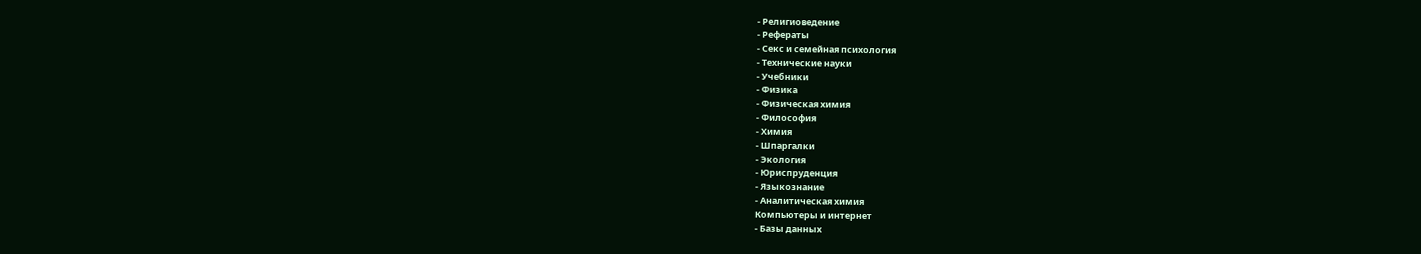- Религиоведение
- Рефераты
- Секс и семейная психология
- Технические науки
- Учебники
- Физика
- Физическая химия
- Философия
- Химия
- Шпаргалки
- Экология
- Юриспруденция
- Языкознание
- Аналитическая химия
Компьютеры и интернет
- Базы данных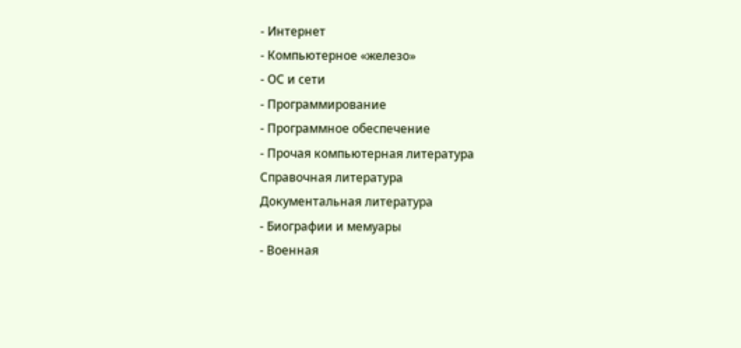- Интернет
- Компьютерное «железо»
- ОС и сети
- Программирование
- Программное обеспечение
- Прочая компьютерная литература
Справочная литература
Документальная литература
- Биографии и мемуары
- Военная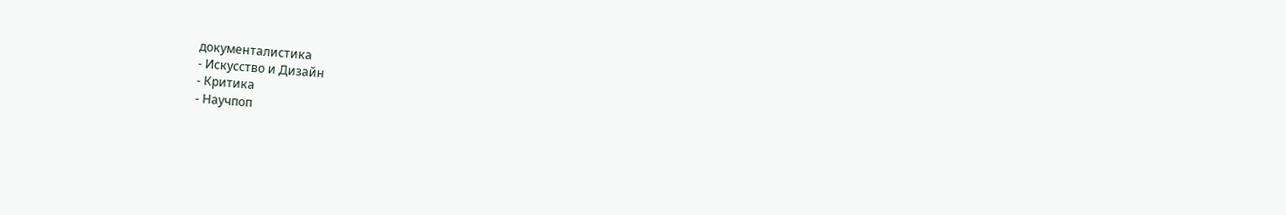документалистика
- Искусство и Дизайн
- Критика
- Научпоп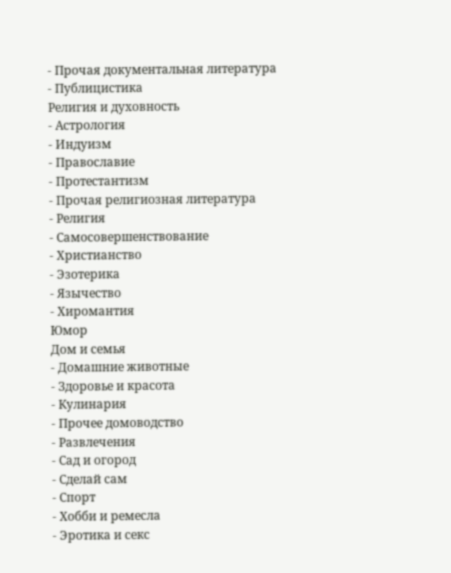- Прочая документальная литература
- Публицистика
Религия и духовность
- Астрология
- Индуизм
- Православие
- Протестантизм
- Прочая религиозная литература
- Религия
- Самосовершенствование
- Христианство
- Эзотерика
- Язычество
- Хиромантия
Юмор
Дом и семья
- Домашние животные
- Здоровье и красота
- Кулинария
- Прочее домоводство
- Развлечения
- Сад и огород
- Сделай сам
- Спорт
- Хобби и ремесла
- Эротика и секс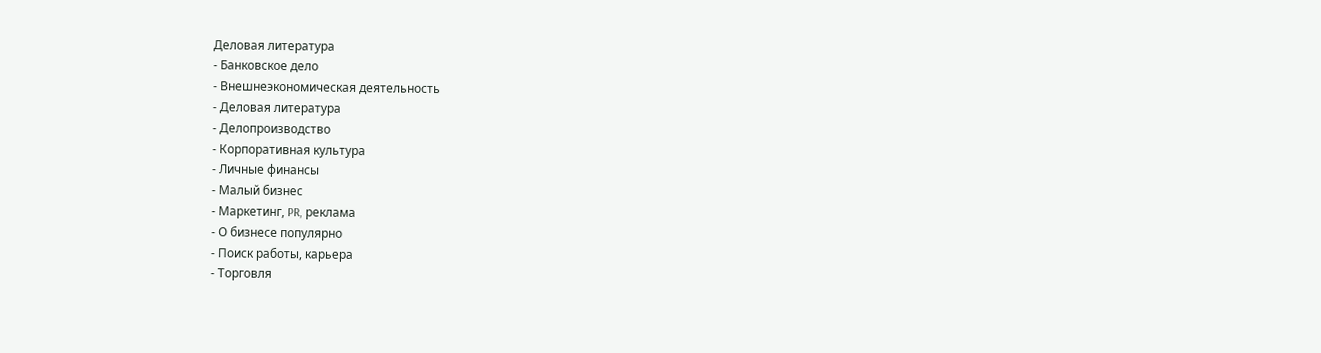Деловая литература
- Банковское дело
- Внешнеэкономическая деятельность
- Деловая литература
- Делопроизводство
- Корпоративная культура
- Личные финансы
- Малый бизнес
- Маркетинг, PR, реклама
- О бизнесе популярно
- Поиск работы, карьера
- Торговля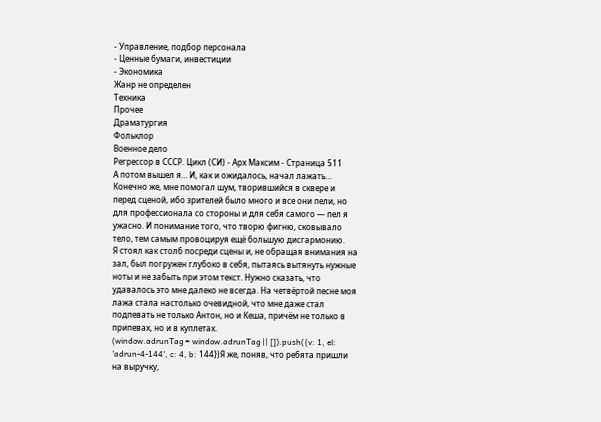- Управление, подбор персонала
- Ценные бумаги, инвестиции
- Экономика
Жанр не определен
Техника
Прочее
Драматургия
Фольклор
Военное дело
Регрессор в СССР. Цикл (СИ) - Арх Максим - Страница 511
А потом вышел я… И, как и ожидалось, начал лажать… Конечно же, мне помогал шум, творившийся в сквере и перед сценой, ибо зрителей было много и все они пели, но для профессионала со стороны и для себя самого — пел я ужасно. И понимание того, что творю фигню, сковывало тело, тем самым провоцируя ещё большую дисгармонию.
Я стоял как столб посреди сцены и, не обращая внимания на зал, был погружен глубоко в себя, пытаясь вытянуть нужные ноты и не забыть при этом текст. Нужно сказать, что удавалось это мне далеко не всегда. На четвёртой песне моя лажа стала настолько очевидной, что мне даже стал подпевать не только Антон, но и Кеша, причём не только в припевах, но и в куплетах.
(window.adrunTag = window.adrunTag || []).push({v: 1, el: 'adrun-4-144', c: 4, b: 144})Я же, поняв, что ребята пришли на выручку,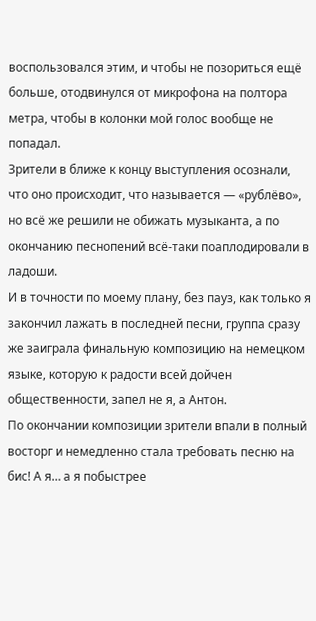воспользовался этим, и чтобы не позориться ещё больше, отодвинулся от микрофона на полтора метра, чтобы в колонки мой голос вообще не попадал.
Зрители в ближе к концу выступления осознали, что оно происходит, что называется — «рублёво», но всё же решили не обижать музыканта, а по окончанию песнопений всё-таки поаплодировали в ладоши.
И в точности по моему плану, без пауз, как только я закончил лажать в последней песни, группа сразу же заиграла финальную композицию на немецком языке, которую к радости всей дойчен общественности, запел не я, а Антон.
По окончании композиции зрители впали в полный восторг и немедленно стала требовать песню на бис! А я… а я побыстрее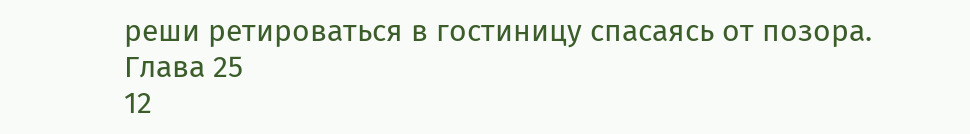реши ретироваться в гостиницу спасаясь от позора.
Глава 25
12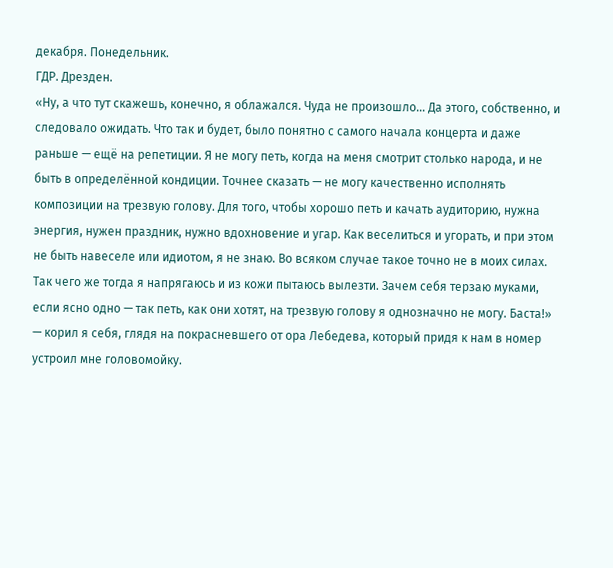декабря. Понедельник.
ГДР. Дрезден.
«Ну, а что тут скажешь, конечно, я облажался. Чуда не произошло… Да этого, собственно, и следовало ожидать. Что так и будет, было понятно с самого начала концерта и даже раньше — ещё на репетиции. Я не могу петь, когда на меня смотрит столько народа, и не быть в определённой кондиции. Точнее сказать — не могу качественно исполнять композиции на трезвую голову. Для того, чтобы хорошо петь и качать аудиторию, нужна энергия, нужен праздник, нужно вдохновение и угар. Как веселиться и угорать, и при этом не быть навеселе или идиотом, я не знаю. Во всяком случае такое точно не в моих силах. Так чего же тогда я напрягаюсь и из кожи пытаюсь вылезти. Зачем себя терзаю муками, если ясно одно — так петь, как они хотят, на трезвую голову я однозначно не могу. Баста!» — корил я себя, глядя на покрасневшего от ора Лебедева, который придя к нам в номер устроил мне головомойку.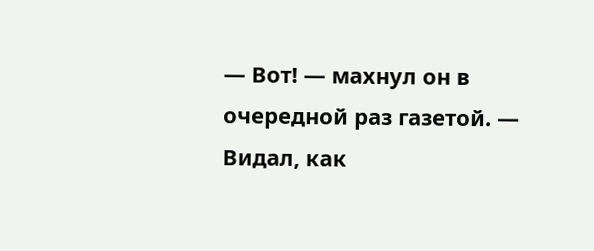— Вот! — махнул он в очередной раз газетой. — Видал, как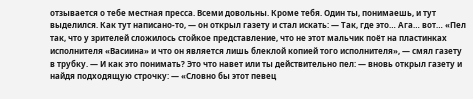отзывается о тебе местная пресса. Всеми довольны. Кроме тебя. Один ты, понимаешь, и тут выделился. Как тут написано-то, — он открыл газету и стал искать: — Так, где это… Ага… вот… «Пел так, что у зрителей сложилось стойкое представление, что не этот мальчик поёт на пластинках исполнителя «Васиина» и что он является лишь блеклой копией того исполнителя», — смял газету в трубку. — И как это понимать? Это что навет или ты действительно пел: — вновь открыл газету и найдя подходящую строчку: — «Словно бы этот певец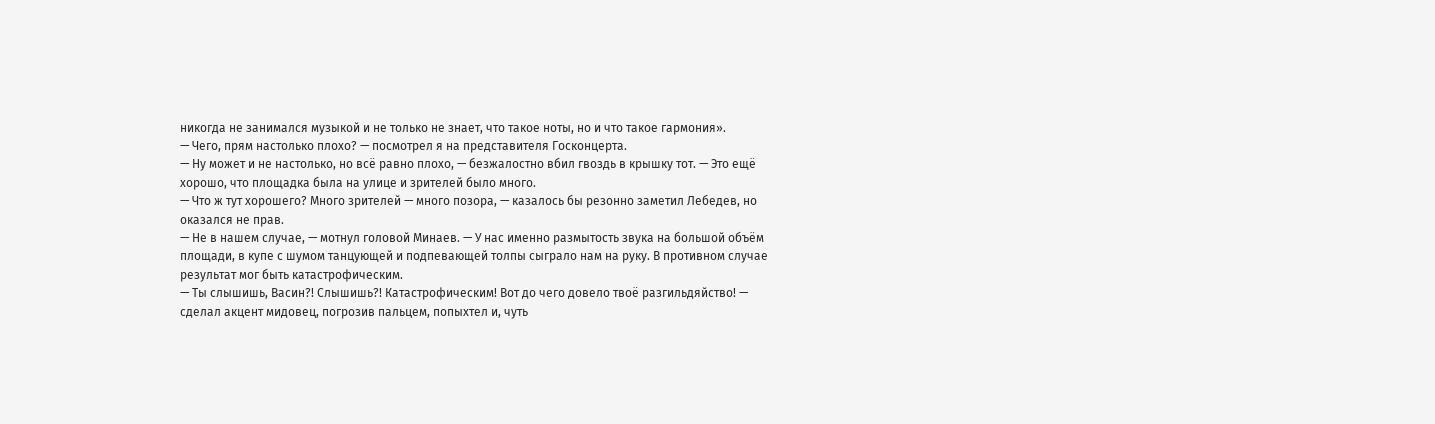никогда не занимался музыкой и не только не знает, что такое ноты, но и что такое гармония».
— Чего, прям настолько плохо? — посмотрел я на представителя Госконцерта.
— Ну может и не настолько, но всё равно плохо, — безжалостно вбил гвоздь в крышку тот. — Это ещё хорошо, что площадка была на улице и зрителей было много.
— Что ж тут хорошего? Много зрителей — много позора, — казалось бы резонно заметил Лебедев, но оказался не прав.
— Не в нашем случае, — мотнул головой Минаев. — У нас именно размытость звука на большой объём площади, в купе с шумом танцующей и подпевающей толпы сыграло нам на руку. В противном случае результат мог быть катастрофическим.
— Ты слышишь, Васин?! Слышишь?! Катастрофическим! Вот до чего довело твоё разгильдяйство! — сделал акцент мидовец, погрозив пальцем, попыхтел и, чуть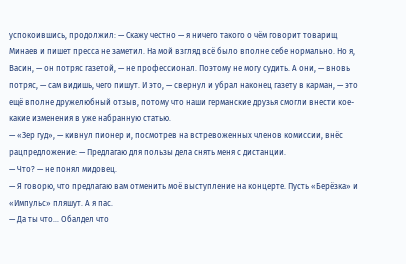успокоившись, продолжил: — Скажу честно — я ничего такого о чём говорит товарищ Минаев и пишет пресса не заметил. На мой взгляд всё было вполне себе нормально. Но я, Васин, — он потряс газетой, — не профессионал. Поэтому не могу судить. А они, — вновь потряс, — сам видишь, чего пишут. И это, — свернул и убрал наконец газету в карман, — это ещё вполне дружелюбный отзыв, потому что наши германские друзья смогли внести кое-какие изменения в уже набранную статью.
— «Зер гуд», — кивнул пионер и, посмотрев на встревоженных членов комиссии, внёс рацпредложение: — Предлагаю для пользы дела снять меня с дистанции.
— Что? — не понял мидовец.
— Я говорю, что предлагаю вам отменить моё выступление на концерте. Пусть «Берёзка» и «Импульс» пляшут. А я пас.
— Да ты что… Обалдел что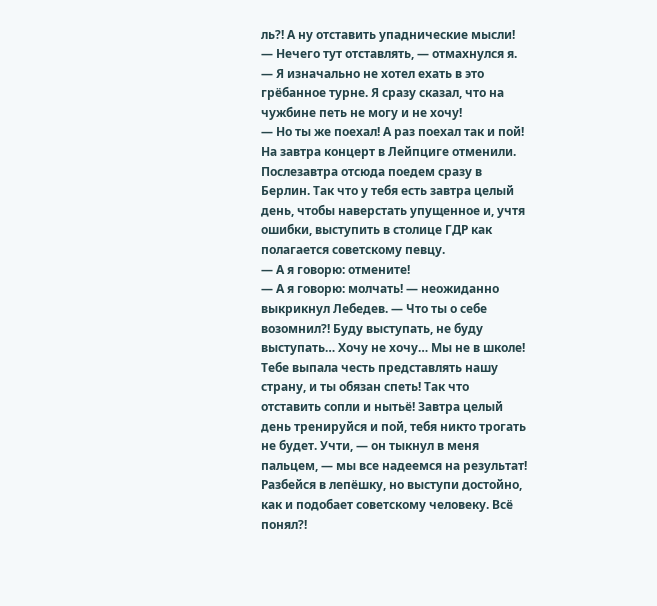ль?! А ну отставить упаднические мысли!
— Нечего тут отставлять, — отмахнулся я. — Я изначально не хотел ехать в это грёбанное турне. Я сразу сказал, что на чужбине петь не могу и не хочу!
— Но ты же поехал! А раз поехал так и пой! На завтра концерт в Лейпциге отменили. Послезавтра отсюда поедем сразу в Берлин. Так что у тебя есть завтра целый день, чтобы наверстать упущенное и, учтя ошибки, выступить в столице ГДР как полагается советскому певцу.
— А я говорю: отмените!
— А я говорю: молчать! — неожиданно выкрикнул Лебедев. — Что ты о себе возомнил?! Буду выступать, не буду выступать… Хочу не хочу… Мы не в школе! Тебе выпала честь представлять нашу страну, и ты обязан спеть! Так что отставить сопли и нытьё! Завтра целый день тренируйся и пой, тебя никто трогать не будет. Учти, — он тыкнул в меня пальцем, — мы все надеемся на результат! Разбейся в лепёшку, но выступи достойно, как и подобает советскому человеку. Всё понял?!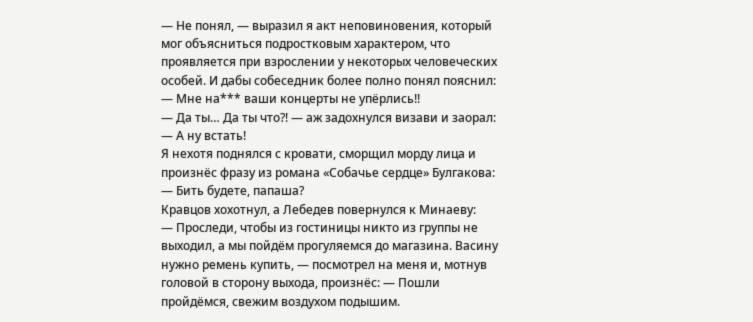— Не понял, — выразил я акт неповиновения, который мог объясниться подростковым характером, что проявляется при взрослении у некоторых человеческих особей. И дабы собеседник более полно понял пояснил: — Мне на*** ваши концерты не упёрлись!!
— Да ты… Да ты что?! — аж задохнулся визави и заорал: — А ну встать!
Я нехотя поднялся с кровати, сморщил морду лица и произнёс фразу из романа «Собачье сердце» Булгакова:
— Бить будете, папаша?
Кравцов хохотнул, а Лебедев повернулся к Минаеву:
— Проследи, чтобы из гостиницы никто из группы не выходил, а мы пойдём прогуляемся до магазина. Васину нужно ремень купить, — посмотрел на меня и, мотнув головой в сторону выхода, произнёс: — Пошли пройдёмся, свежим воздухом подышим.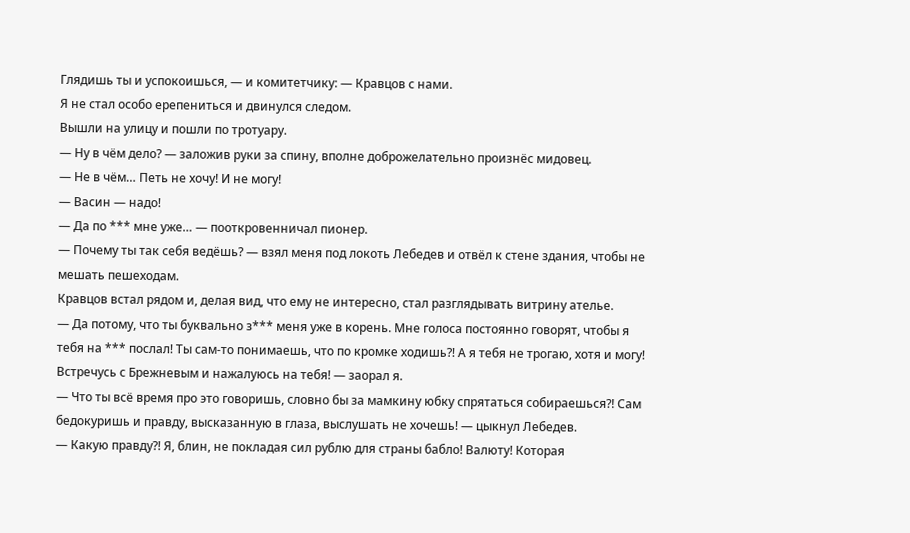Глядишь ты и успокоишься, — и комитетчику: — Кравцов с нами.
Я не стал особо ерепениться и двинулся следом.
Вышли на улицу и пошли по тротуару.
— Ну в чём дело? — заложив руки за спину, вполне доброжелательно произнёс мидовец.
— Не в чём… Петь не хочу! И не могу!
— Васин — надо!
— Да по *** мне уже… — пооткровенничал пионер.
— Почему ты так себя ведёшь? — взял меня под локоть Лебедев и отвёл к стене здания, чтобы не мешать пешеходам.
Кравцов встал рядом и, делая вид, что ему не интересно, стал разглядывать витрину ателье.
— Да потому, что ты буквально з*** меня уже в корень. Мне голоса постоянно говорят, чтобы я тебя на *** послал! Ты сам-то понимаешь, что по кромке ходишь?! А я тебя не трогаю, хотя и могу! Встречусь с Брежневым и нажалуюсь на тебя! — заорал я.
— Что ты всё время про это говоришь, словно бы за мамкину юбку спрятаться собираешься?! Сам бедокуришь и правду, высказанную в глаза, выслушать не хочешь! — цыкнул Лебедев.
— Какую правду?! Я, блин, не покладая сил рублю для страны бабло! Валюту! Которая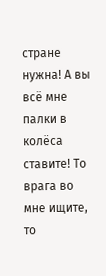стране нужна! А вы всё мне палки в колёса ставите! То врага во мне ищите, то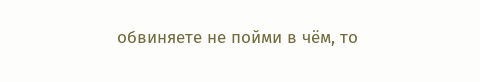обвиняете не пойми в чём, то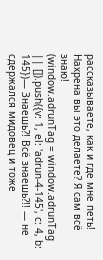рассказываете, как и где мне петь! Нахрена вы это делаете? Я сам всё знаю!
(window.adrunTag = window.adrunTag || []).push({v: 1, el: 'adrun-4-145', c: 4, b: 145})— Знаешь?! Всё знаешь?!! — не сдержался мидовец и тоже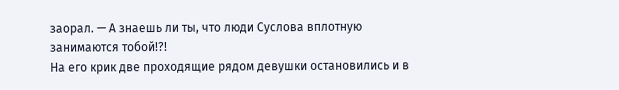заорал. — А знаешь ли ты, что люди Суслова вплотную занимаются тобой!?!
На его крик две проходящие рядом девушки остановились и в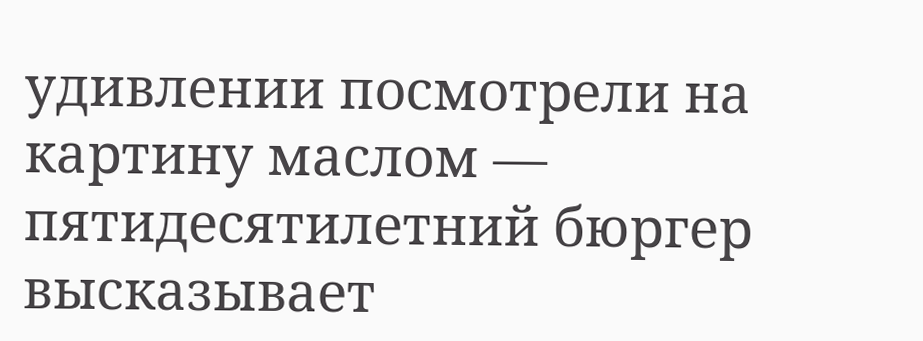удивлении посмотрели на картину маслом — пятидесятилетний бюргер высказывает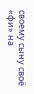своему сыну своё «фи» на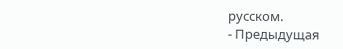русском.
- Предыдущая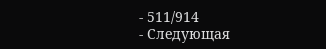- 511/914
- Следующая